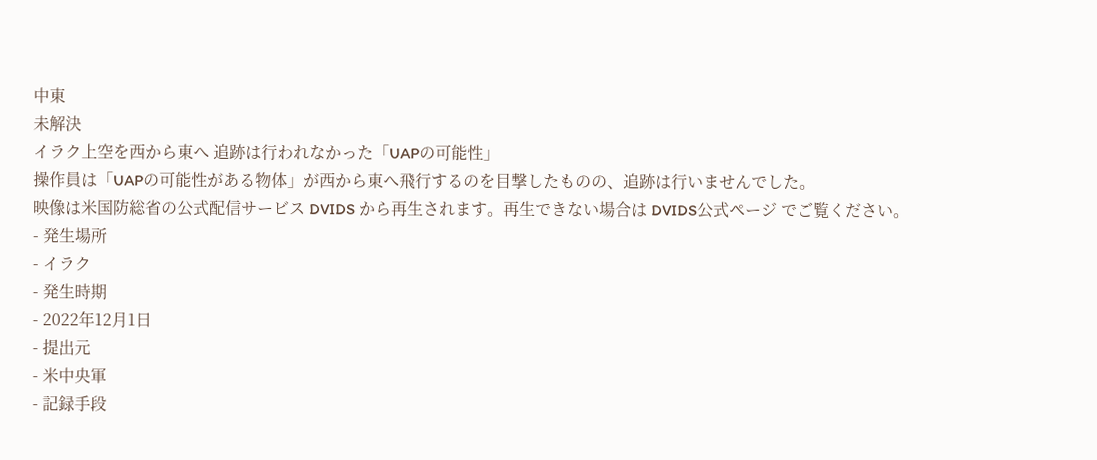中東
未解決
イラク上空を西から東へ 追跡は行われなかった「UAPの可能性」
操作員は「UAPの可能性がある物体」が西から東へ飛行するのを目撃したものの、追跡は行いませんでした。
映像は米国防総省の公式配信サービス DVIDS から再生されます。再生できない場合は DVIDS公式ページ でご覧ください。
- 発生場所
- イラク
- 発生時期
- 2022年12月1日
- 提出元
- 米中央軍
- 記録手段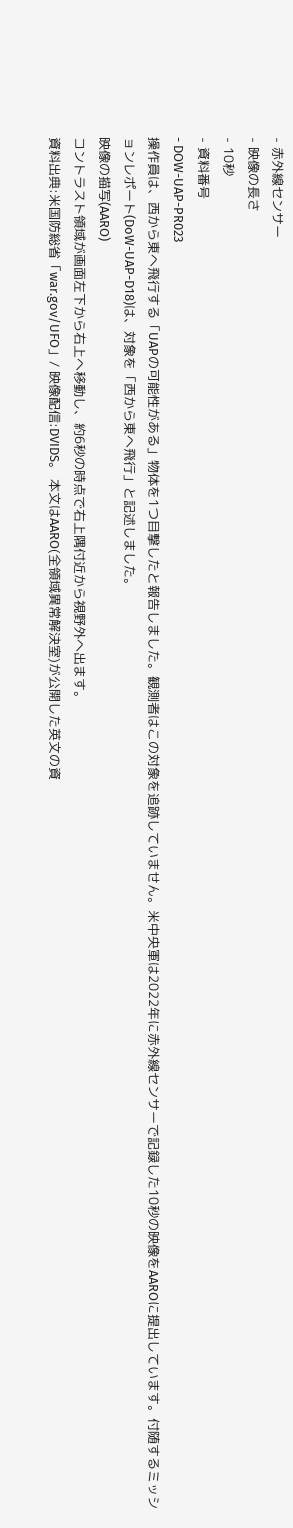- 赤外線センサー
- 映像の長さ
- 10秒
- 資料番号
- DOW-UAP-PR023
操作員は、西から東へ飛行する「UAPの可能性がある」物体を1つ目撃したと報告しました。観測者はこの対象を追跡していません。米中央軍は2022年に赤外線センサーで記録した10秒の映像をAAROに提出しています。付随するミッションレポート(DoW-UAP-D18)は、対象を「西から東へ飛行」と記述しました。
映像の描写(AARO)
コントラスト領域が画面左下から右上へ移動し、約6秒の時点で右上隅付近から視野外へ出ます。
資料出典:米国防総省「war.gov/UFO」/ 映像配信:DVIDS。 本文はAARO(全領域異常解決室)が公開した英文の資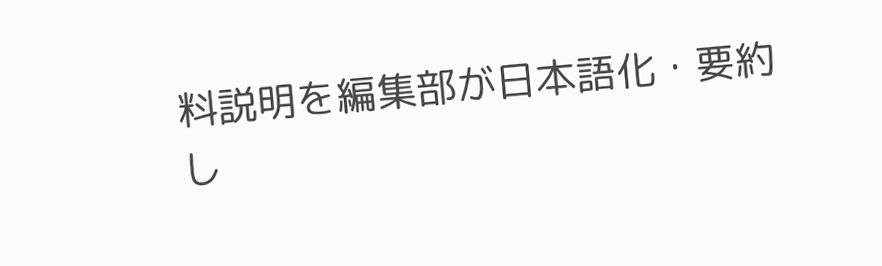料説明を編集部が日本語化・要約し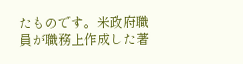たものです。米政府職員が職務上作成した著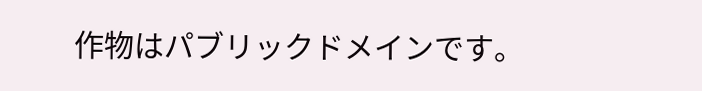作物はパブリックドメインです。